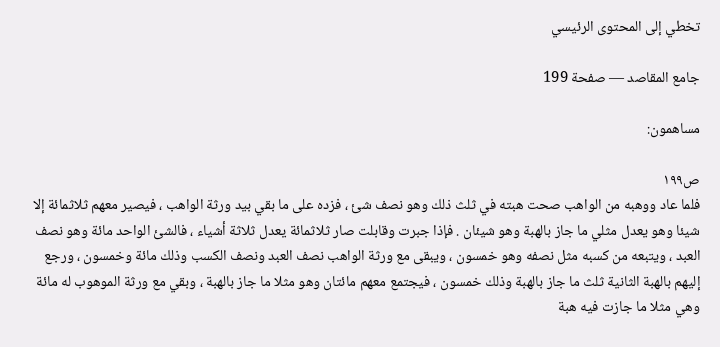تخطي إلى المحتوى الرئيسي

جامع المقاصد — صفحة 199

مساهمون:

ص١٩٩
فلما عاد ووهبه من الواهب صحت هبته في ثلث ذلك وهو نصف شئ ، فزده على ما بقي بيد ورثة الواهب ، فيصير معهم ثلاثمائة إلا شيئا وهو يعدل مثلي ما جاز بالهبة وهو شيئان . فإذا جبرت وقابلت صار ثلاثمائة يعدل ثلاثة أشياء ، فالشئ الواحد مائة وهو نصف العبد ، ويتبعه من كسبه مثل نصفه وهو خمسون ، ويبقى مع ورثة الواهب نصف العبد ونصف الكسب وذلك مائة وخمسون ، ورجع إليهم بالهبة الثانية ثلث ما جاز بالهبة وذلك خمسون ، فيجتمع معهم مائتان وهو مثلا ما جاز بالهبة ، وبقي مع ورثة الموهوب له مائة وهي مثلا ما جازت فيه هبة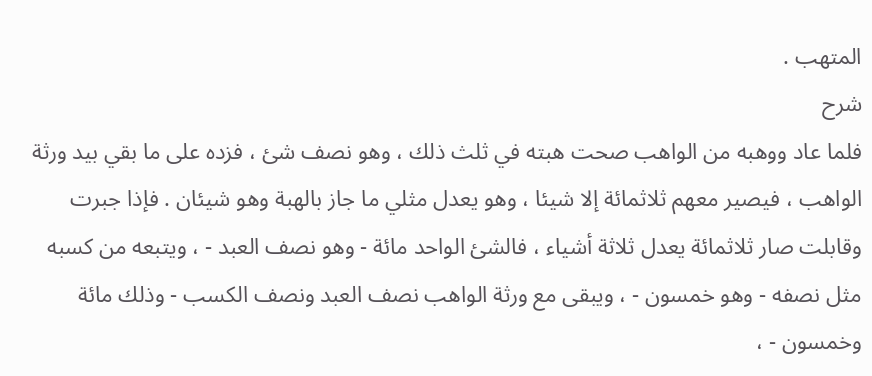المتهب .
شرح
فلما عاد ووهبه من الواهب صحت هبته في ثلث ذلك ، وهو نصف شئ ، فزده على ما بقي بيد ورثة الواهب ، فيصير معهم ثلاثمائة إلا شيئا ، وهو يعدل مثلي ما جاز بالهبة وهو شيئان . فإذا جبرت وقابلت صار ثلاثمائة يعدل ثلاثة أشياء ، فالشئ الواحد مائة - وهو نصف العبد - ، ويتبعه من كسبه مثل نصفه - وهو خمسون - ، ويبقى مع ورثة الواهب نصف العبد ونصف الكسب - وذلك مائة وخمسون - ،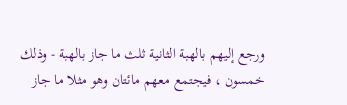ورجع إليهم بالهبة الثانية ثلث ما جاز بالهبة - وذلك خمسون ، فيجتمع معهم مائتان وهو مثلا ما جاز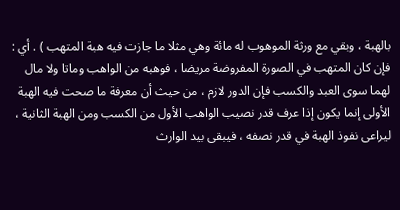بالهبة ، وبقي مع ورثة الموهوب له مائة وهي مثلا ما جازت فيه هبة المتهب ) . أي : فإن كان المتهب في الصورة المفروضة مريضا ، فوهبه من الواهب وماتا ولا مال لهما سوى العبد والكسب فإن الدور لازم ، من حيث أن معرفة ما صحت فيه الهبة الأولى إنما يكون إذا عرف قدر نصيب الواهب الأول من الكسب ومن الهبة الثانية ، ليراعى نفوذ الهبة في قدر نصفه ، فيبقى بيد الوارث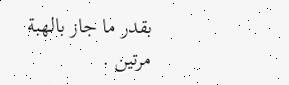بقدر ما جاز بالهبة مرتين .